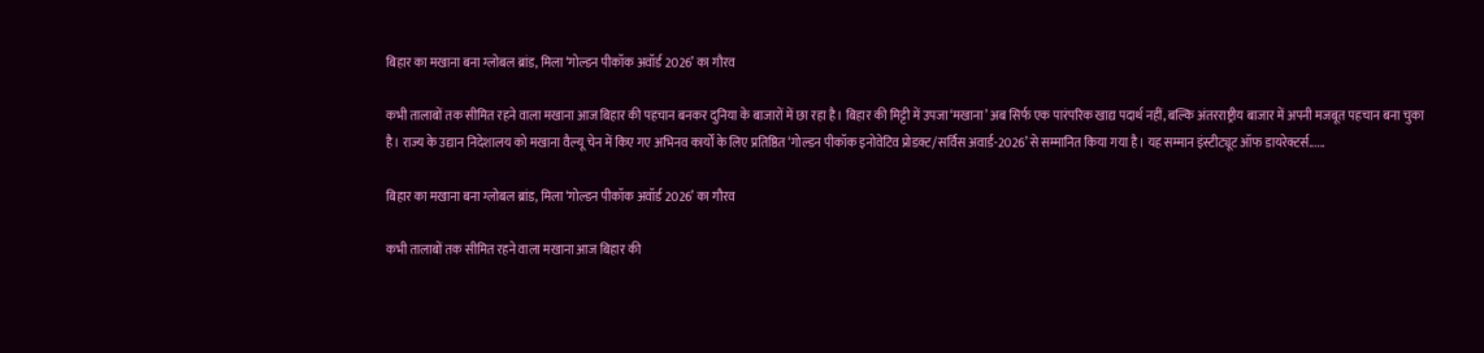बिहार का मखाना बना ग्लोबल ब्रांड, मिला ‘गोल्डन पीकॉक अवॉर्ड 2026’ का गौरव

कभी तालाबों तक सीमित रहने वाला मखाना आज बिहार की पहचान बनकर दुनिया के बाजारों में छा रहा है। बिहार की मिट्टी में उपजा‘मखाना’ अब सिर्फ एक पारंपरिक खाद्य पदार्थ नहीं, बल्कि अंतरराष्ट्रीय बाजार में अपनी मजबूत पहचान बना चुका है। राज्य के उद्यान निदेशालय को मखाना वैल्यू चेन में किए गए अभिनव कार्यों के लिए प्रतिष्ठित ‘गोल्डन पीकॉक इनोवेटिव प्रोडक्ट/सर्विस अवार्ड-2026’ से सम्मानित किया गया है। यह सम्मान इंस्टीट्यूट ऑफ डायरेक्टर्स......

बिहार का मखाना बना ग्लोबल ब्रांड, मिला ‘गोल्डन पीकॉक अवॉर्ड 2026’ का गौरव

कभी तालाबों तक सीमित रहने वाला मखाना आज बिहार की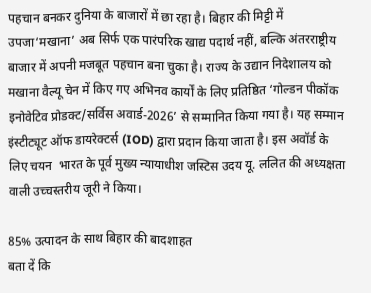पहचान बनकर दुनिया के बाजारों में छा रहा है। बिहार की मिट्टी में उपजा‘मखाना’ अब सिर्फ एक पारंपरिक खाद्य पदार्थ नहीं, बल्कि अंतरराष्ट्रीय बाजार में अपनी मजबूत पहचान बना चुका है। राज्य के उद्यान निदेशालय को मखाना वैल्यू चेन में किए गए अभिनव कार्यों के लिए प्रतिष्ठित ‘गोल्डन पीकॉक इनोवेटिव प्रोडक्ट/सर्विस अवार्ड-2026’ से सम्मानित किया गया है। यह सम्मान इंस्टीट्यूट ऑफ डायरेक्टर्स (IOD) द्वारा प्रदान किया जाता है। इस अवॉर्ड के लिए चयन  भारत के पूर्व मुख्य न्यायाधीश जस्टिस उदय यू. ललित की अध्यक्षता वाली उच्चस्तरीय जूरी ने किया।

85% उत्पादन के साथ बिहार की बादशाहत
बता दें कि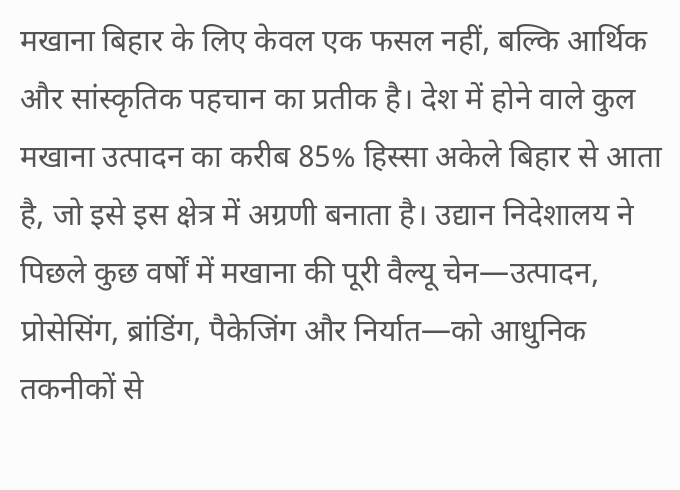मखाना बिहार के लिए केवल एक फसल नहीं, बल्कि आर्थिक और सांस्कृतिक पहचान का प्रतीक है। देश में होने वाले कुल मखाना उत्पादन का करीब 85% हिस्सा अकेले बिहार से आता है, जो इसे इस क्षेत्र में अग्रणी बनाता है। उद्यान निदेशालय ने पिछले कुछ वर्षों में मखाना की पूरी वैल्यू चेन—उत्पादन, प्रोसेसिंग, ब्रांडिंग, पैकेजिंग और निर्यात—को आधुनिक तकनीकों से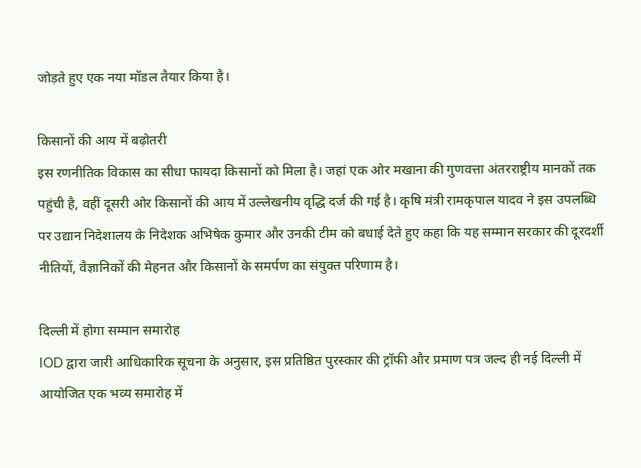जोड़ते हुए एक नया मॉडल तैयार किया है।

किसानों की आय में बढ़ोतरी
इस रणनीतिक विकास का सीधा फायदा किसानों को मिला है। जहां एक ओर मखाना की गुणवत्ता अंतरराष्ट्रीय मानकों तक पहुंची है, वहीं दूसरी ओर किसानों की आय में उल्लेखनीय वृद्धि दर्ज की गई है। कृषि मंत्री रामकृपाल यादव ने इस उपलब्धि पर उद्यान निदेशालय के निदेशक अभिषेक कुमार और उनकी टीम को बधाई देते हुए कहा कि यह सम्मान सरकार की दूरदर्शी नीतियों, वैज्ञानिकों की मेहनत और किसानों के समर्पण का संयुक्त परिणाम है।

दिल्ली में होगा सम्मान समारोह
IOD द्वारा जारी आधिकारिक सूचना के अनुसार, इस प्रतिष्ठित पुरस्कार की ट्रॉफी और प्रमाण पत्र जल्द ही नई दिल्ली में आयोजित एक भव्य समारोह में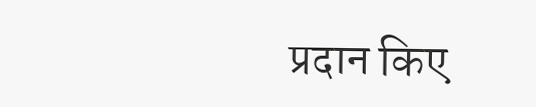प्रदान किए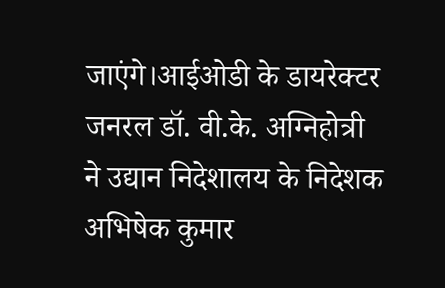जाएंगे।आईओडी के डायरेक्टर जनरल डॉ. वी.के. अग्निहोत्री ने उद्यान निदेशालय के निदेशक अभिषेक कुमार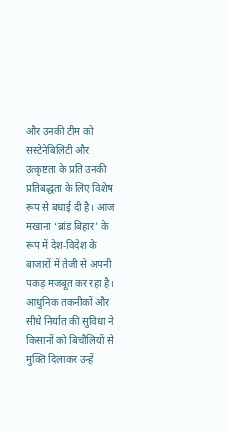और उनकी टीम को सस्टेनेबिलिटी और उत्कृष्टता के प्रति उनकी प्रतिबद्धता के लिए विशेष रूप से बधाई दी है। आज मखाना ‘ब्रांड बिहार’ के रूप में देश-विदेश के बाजारों में तेजी से अपनी पकड़ मजबूत कर रहा है। आधुनिक तकनीकों और सीधे निर्यात की सुविधा ने किसानों को बिचौलियों से मुक्ति दिलाकर उन्हें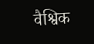वैश्विक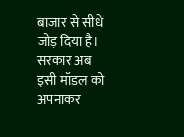बाजार से सीधे जोड़ दिया है। सरकार अब इसी मॉडल को अपनाकर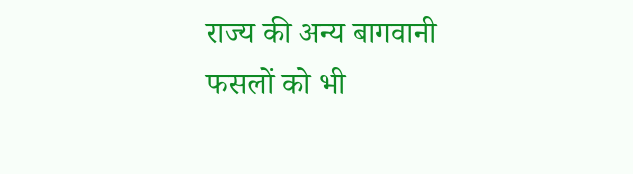राज्य की अन्य बागवानी फसलों को भी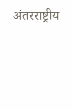अंतरराष्ट्रीय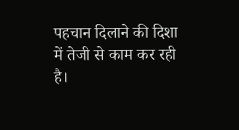पहचान दिलाने की दिशा में तेजी से काम कर रही है।